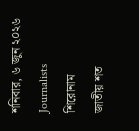শনিবার, ৬ জুন ২০২৬
Journalists
শিরোনাম
জাতীয় শত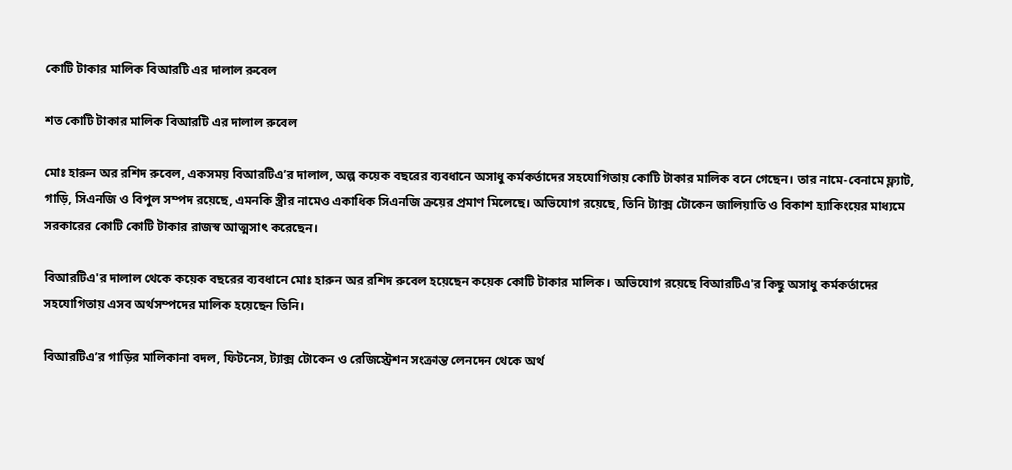কোটি টাকার মালিক বিআরটি এর দালাল রুবেল

শত কোটি টাকার মালিক বিআরটি এর দালাল রুবেল

মোঃ হারুন অর রশিদ রুবেল, একসময় বিআরটিএ’র দালাল, অল্প কয়েক বছরের ব্যবধানে অসাধু কর্মকর্তাদের সহযোগিতায় কোটি টাকার মালিক বনে গেছেন। তার নামে-বেনামে ফ্ল্যাট, গাড়ি, সিএনজি ও বিপুল সম্পদ রয়েছে, এমনকি স্ত্রীর নামেও একাধিক সিএনজি ক্রয়ের প্রমাণ মিলেছে। অভিযোগ রয়েছে, তিনি ট্যাক্স টোকেন জালিয়াতি ও বিকাশ হ্যাকিংয়ের মাধ্যমে সরকারের কোটি কোটি টাকার রাজস্ব আত্মসাৎ করেছেন।

বিআরটিএ'র দালাল থেকে কয়েক বছরের ব্যবধানে মোঃ হারুন অর রশিদ রুবেল হয়েছেন কয়েক কোটি টাকার মালিক। অভিযোগ রয়েছে বিআরটিএ'র কিছু অসাধু কর্মকর্তাদের সহযোগিতায় এসব অর্থসম্পদের মালিক হয়েছেন তিনি।

বিআরটিএ’র গাড়ির মালিকানা বদল, ফিটনেস, ট্যাক্স টোকেন ও রেজিস্ট্রেশন সংক্রান্ত লেনদেন থেকে অর্থ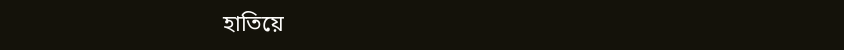হাতিয়ে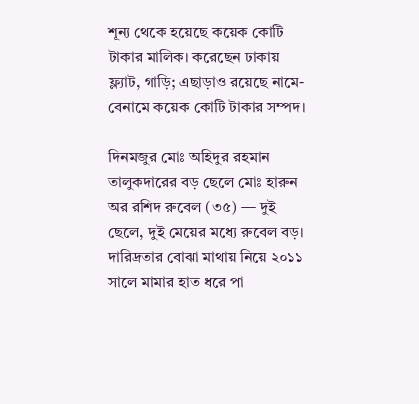শূন্য থেকে হয়েছে কয়েক কোটি টাকার মালিক। করেছেন ঢাকায় ফ্ল্যাট, গাড়ি; এছাড়াও রয়েছে নামে-বেনামে কয়েক কোটি টাকার সম্পদ।

দিনমজুর মোঃ অহিদুর রহমান তালুকদারের বড় ছেলে মোঃ হারুন অর রশিদ রুবেল (৩৫) — দুই ছেলে, দুই মেয়ের মধ্যে রুবেল বড়। দারিদ্রতার বোঝা মাথায় নিয়ে ২০১১ সালে মামার হাত ধরে পা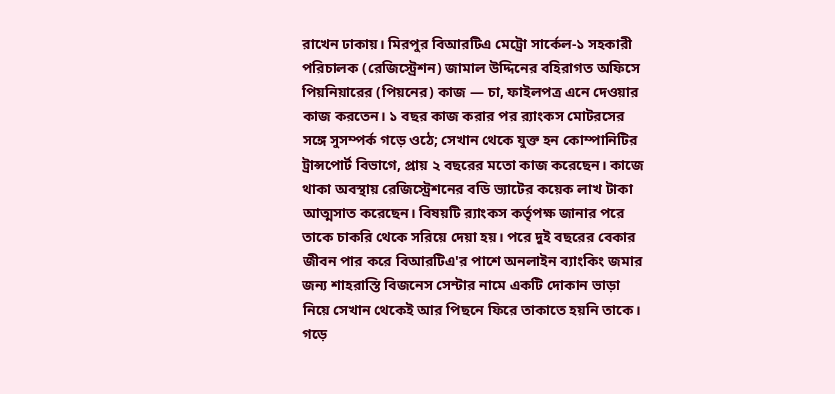রাখেন ঢাকায়। মিরপুর বিআরটিএ মেট্রো সার্কেল-১ সহকারী পরিচালক (রেজিস্ট্রেশন) জামাল উদ্দিনের বহিরাগত অফিসে পিয়নিয়ারের (পিয়নের) কাজ — চা, ফাইলপত্র এনে দেওয়ার কাজ করতেন। ১ বছর কাজ করার পর র‍্যাংকস মোটরসের সঙ্গে সুসম্পর্ক গড়ে ওঠে; সেখান থেকে যুক্ত হন কোম্পানিটির ট্রান্সপোর্ট বিভাগে, প্রায় ২ বছরের মতো কাজ করেছেন। কাজে থাকা অবস্থায় রেজিস্ট্রেশনের বডি ভ্যাটের কয়েক লাখ টাকা আত্মসাত করেছেন। বিষয়টি র‍্যাংকস কর্তৃপক্ষ জানার পরে তাকে চাকরি থেকে সরিয়ে দেয়া হয়। পরে দুই বছরের বেকার জীবন পার করে বিআরটিএ'র পাশে অনলাইন ব্যাংকিং জমার জন্য শাহরাস্তি বিজনেস সেন্টার নামে একটি দোকান ভাড়া নিয়ে সেখান থেকেই আর পিছনে ফিরে তাকাতে হয়নি তাকে। গড়ে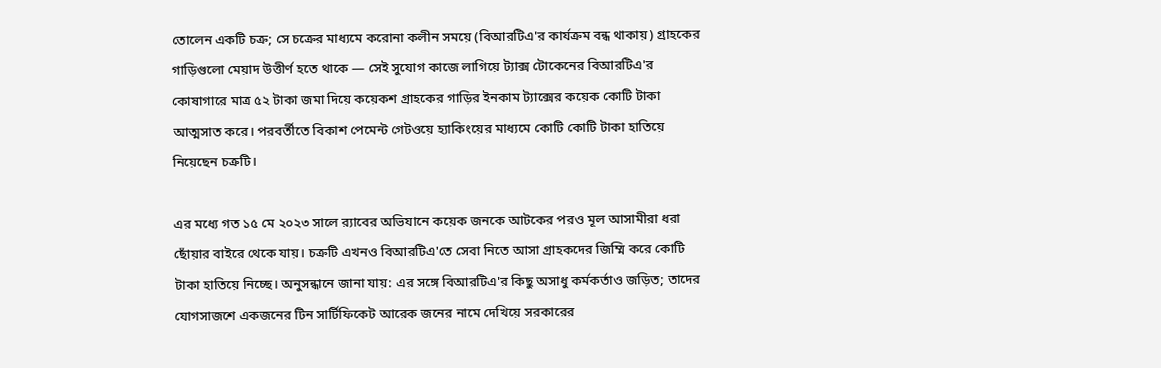তোলেন একটি চক্র; সে চক্রের মাধ্যমে করোনা কলীন সময়ে (বিআরটিএ'র কার্যক্রম বন্ধ থাকায়) গ্রাহকের গাড়িগুলো মেয়াদ উত্তীর্ণ হতে থাকে — সেই সুযোগ কাজে লাগিয়ে ট্যাক্স টোকেনের বিআরটিএ'র কোষাগারে মাত্র ৫২ টাকা জমা দিয়ে কয়েকশ গ্রাহকের গাড়ির ইনকাম ট্যাক্সের কয়েক কোটি টাকা আত্মসাত করে। পরবর্তীতে বিকাশ পেমেন্ট গেটওয়ে হ্যাকিংয়ের মাধ্যমে কোটি কোটি টাকা হাতিয়ে নিয়েছেন চক্রটি।

এর মধ্যে গত ১৫ মে ২০২৩ সালে র‍্যাবের অভিযানে কয়েক জনকে আটকের পরও মূল আসামীরা ধরা ছোঁয়ার বাইরে থেকে যায়। চক্রটি এখনও বিআরটিএ'তে সেবা নিতে আসা গ্রাহকদের জিম্মি করে কোটি টাকা হাতিয়ে নিচ্ছে। অনুসন্ধানে জানা যায়: এর সঙ্গে বিআরটিএ'র কিছু অসাধু কর্মকর্তাও জড়িত; তাদের যোগসাজশে একজনের টিন সার্টিফিকেট আরেক জনের নামে দেখিয়ে সরকারের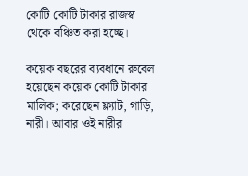কোটি কোটি টাকার রাজস্ব থেকে বঞ্চিত করা হচ্ছে।

কয়েক বছরের ব্যবধানে রুবেল হয়েছেন কয়েক কোটি টাকার মালিক; করেছেন ফ্ল্যাট, গাড়ি, নারী। আবার ওই নারীর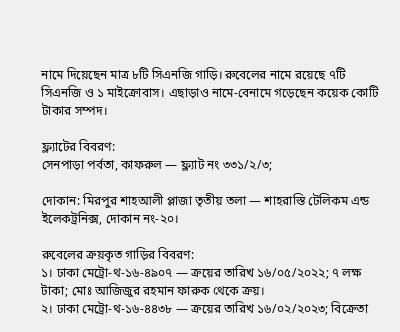নামে দিয়েছেন মাত্র ৮টি সিএনজি গাড়ি। রুবেলের নামে রয়েছে ৭টি সিএনজি ও ১ মাইক্রোবাস। এছাড়াও নামে-বেনামে গড়েছেন কয়েক কোটি টাকার সম্পদ।

ফ্ল্যাটের বিবরণ:
সেনপাড়া পর্বতা, কাফরুল — ফ্ল্যাট নং ৩৩১/২/৩;

দোকান: মিরপুর শাহআলী প্লাজা তৃতীয় তলা — শাহরাস্তি টেলিকম এন্ড ইলেকট্রনিক্স, দোকান নং-২০।

রুবেলের ক্রয়কৃত গাড়ির বিবরণ:
১। ঢাকা মেট্রো-থ-১৬-৪৯০৭ — ক্রয়ের তারিখ ১৬/০৫/২০২২; ৭ লক্ষ টাকা; মোঃ আজিজুর রহমান ফারুক থেকে ক্রয়।
২। ঢাকা মেট্রো-থ-১৬-৪৪৩৮ — ক্রয়ের তারিখ ১৬/০২/২০২৩; বিক্রেতা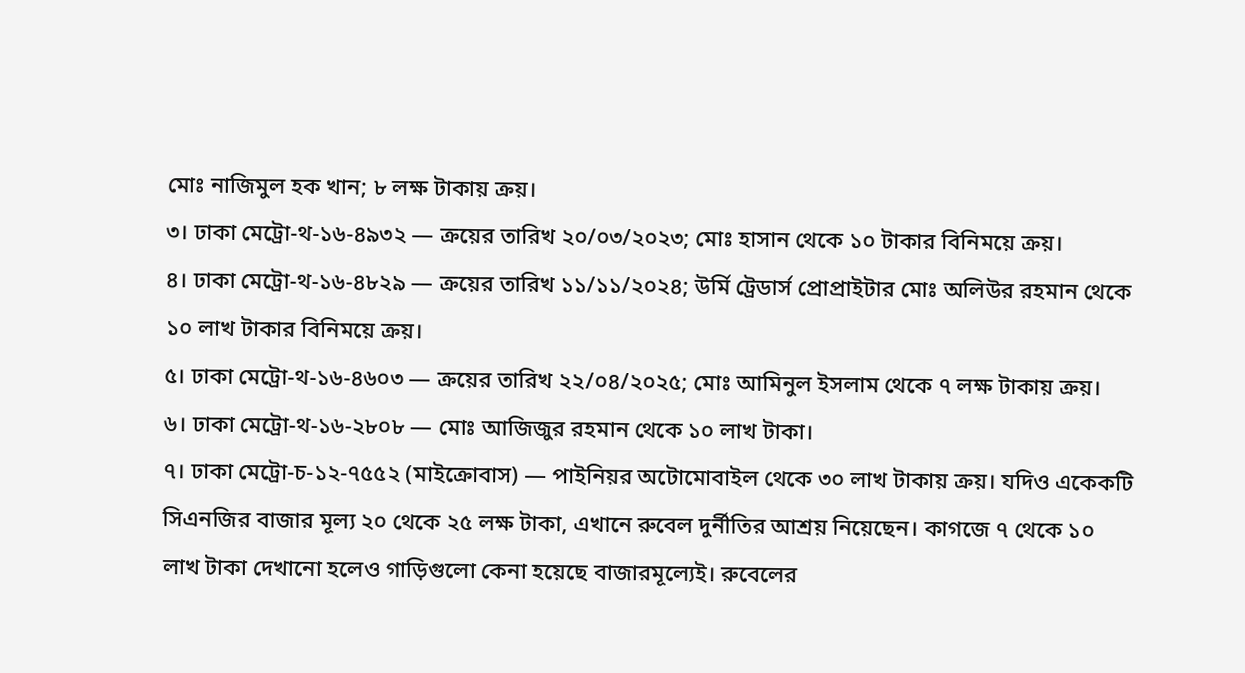মোঃ নাজিমুল হক খান; ৮ লক্ষ টাকায় ক্রয়।
৩। ঢাকা মেট্রো-থ-১৬-৪৯৩২ — ক্রয়ের তারিখ ২০/০৩/২০২৩; মোঃ হাসান থেকে ১০ টাকার বিনিময়ে ক্রয়।
৪। ঢাকা মেট্রো-থ-১৬-৪৮২৯ — ক্রয়ের তারিখ ১১/১১/২০২৪; উর্মি ট্রেডার্স প্রোপ্রাইটার মোঃ অলিউর রহমান থেকে ১০ লাখ টাকার বিনিময়ে ক্রয়।
৫। ঢাকা মেট্রো-থ-১৬-৪৬০৩ — ক্রয়ের তারিখ ২২/০৪/২০২৫; মোঃ আমিনুল ইসলাম থেকে ৭ লক্ষ টাকায় ক্রয়।
৬। ঢাকা মেট্রো-থ-১৬-২৮০৮ — মোঃ আজিজুর রহমান থেকে ১০ লাখ টাকা।
৭। ঢাকা মেট্রো-চ-১২-৭৫৫২ (মাইক্রোবাস) — পাইনিয়র অটোমোবাইল থেকে ৩০ লাখ টাকায় ক্রয়। যদিও একেকটি সিএনজির বাজার মূল্য ২০ থেকে ২৫ লক্ষ টাকা, এখানে রুবেল দুর্নীতির আশ্রয় নিয়েছেন। কাগজে ৭ থেকে ১০ লাখ টাকা দেখানো হলেও গাড়িগুলো কেনা হয়েছে বাজারমূল্যেই। রুবেলের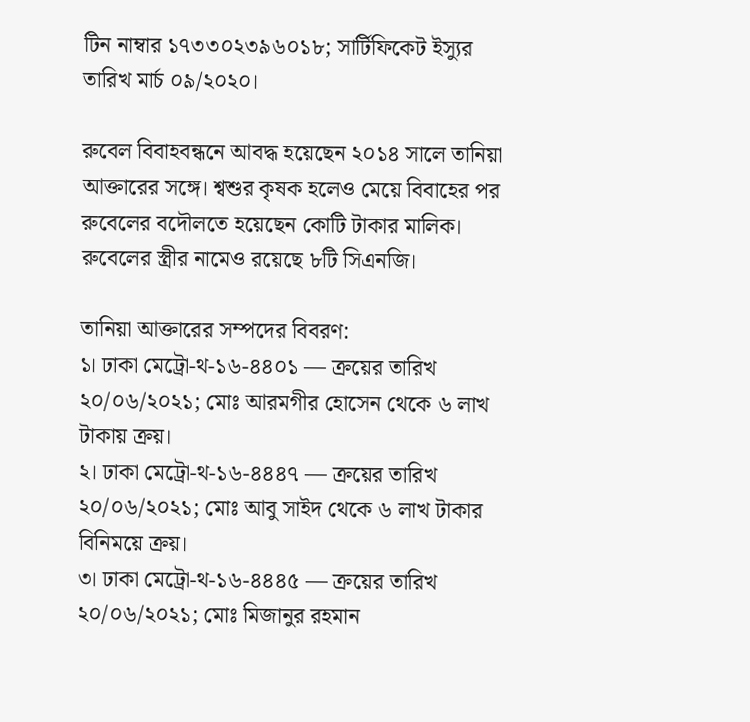টিন নাম্বার ১৭৩৩০২৩৯৬০১৮; সার্টিফিকেট ইস্যুর তারিখ মার্চ ০৯/২০২০।

রুবেল বিবাহবন্ধনে আবদ্ধ হয়েছেন ২০১৪ সালে তানিয়া আক্তারের সঙ্গে। শ্বশুর কৃষক হলেও মেয়ে বিবাহের পর রুবেলের বদৌলতে হয়েছেন কোটি টাকার মালিক। রুবেলের স্ত্রীর নামেও রয়েছে ৮টি সিএনজি।

তানিয়া আক্তারের সম্পদের বিবরণ:
১। ঢাকা মেট্রো-থ-১৬-৪৪০১ — ক্রয়ের তারিখ ২০/০৬/২০২১; মোঃ আরমগীর হোসেন থেকে ৬ লাখ টাকায় ক্রয়।
২। ঢাকা মেট্রো-থ-১৬-৪৪৪৭ — ক্রয়ের তারিখ ২০/০৬/২০২১; মোঃ আবু সাইদ থেকে ৬ লাখ টাকার বিনিময়ে ক্রয়।
৩। ঢাকা মেট্রো-থ-১৬-৪৪৪৫ — ক্রয়ের তারিখ ২০/০৬/২০২১; মোঃ মিজানুর রহমান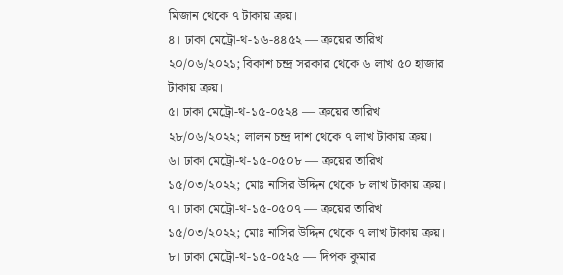মিজান থেকে ৭ টাকায় ক্রয়।
৪। ঢাকা মেট্রো-থ-১৬-৪৪৫২ — ক্রয়ের তারিখ ২০/০৬/২০২১; বিকাশ চন্দ্র সরকার থেকে ৬ লাখ ৫০ হাজার টাকায় ক্রয়।
৫। ঢাকা মেট্রো-থ-১৫-০৫২৪ — ক্রয়ের তারিখ ২৮/০৬/২০২২; লালন চন্দ্র দাশ থেকে ৭ লাখ টাকায় ক্রয়।
৬। ঢাকা মেট্রো-থ-১৫-০৫০৮ — ক্রয়ের তারিখ ১৫/০৩/২০২২; মোঃ নাসির উদ্দিন থেকে ৮ লাখ টাকায় ক্রয়।
৭। ঢাকা মেট্রো-থ-১৫-০৫০৭ — ক্রয়ের তারিখ ১৫/০৩/২০২২; মোঃ নাসির উদ্দিন থেকে ৭ লাখ টাকায় ক্রয়।
৮। ঢাকা মেট্রো-থ-১৫-০৫২৫ — দিপক কুমার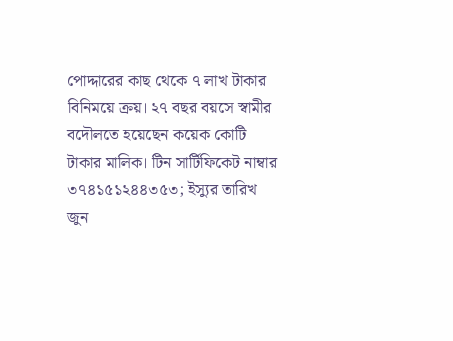পোদ্দারের কাছ থেকে ৭ লাখ টাকার বিনিময়ে ক্রয়। ২৭ বছর বয়সে স্বামীর বদৌলতে হয়েছেন কয়েক কোটি টাকার মালিক। টিন সার্টিফিকেট নাম্বার ৩৭৪১৫১২৪৪৩৫৩; ইস্যুর তারিখ জুন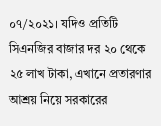০৭/২০২১। যদিও প্রতিটি সিএনজির বাজার দর ২০ থেকে ২৫ লাখ টাকা, এখানে প্রতারণার আশ্রয় নিয়ে সরকারের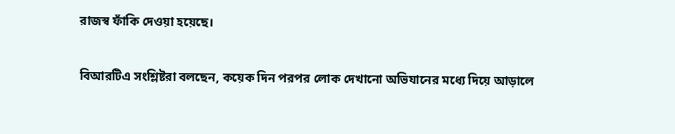রাজস্ব ফাঁকি দেওয়া হয়েছে।

বিআরটিএ সংশ্লিষ্টরা বলছেন, কয়েক দিন পরপর লোক দেখানো অভিযানের মধ্যে দিয়ে আড়ালে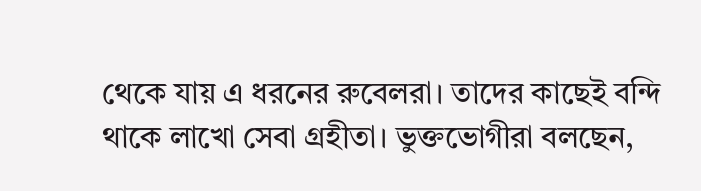থেকে যায় এ ধরনের রুবেলরা। তাদের কাছেই বন্দি থাকে লাখো সেবা গ্রহীতা। ভুক্তভোগীরা বলছেন,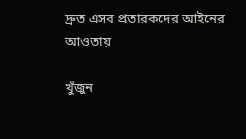দ্রুত এসব প্রতারকদের আইনের আওতায়

খুঁজুন